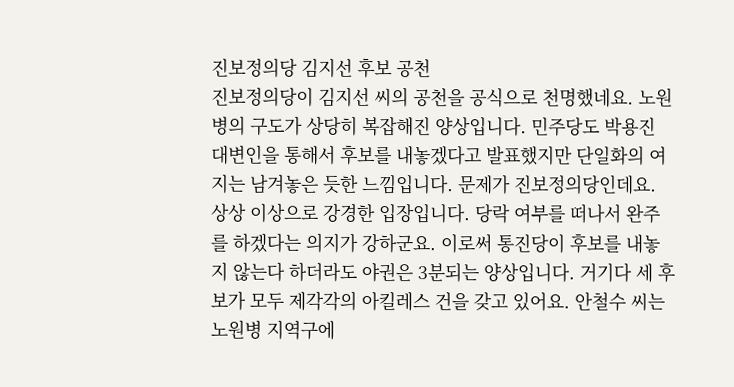진보정의당 김지선 후보 공천
진보정의당이 김지선 씨의 공천을 공식으로 천명했네요. 노원병의 구도가 상당히 복잡해진 양상입니다. 민주당도 박용진 대변인을 통해서 후보를 내놓겠다고 발표했지만 단일화의 여지는 남겨놓은 듯한 느낌입니다. 문제가 진보정의당인데요. 상상 이상으로 강경한 입장입니다. 당락 여부를 떠나서 완주를 하겠다는 의지가 강하군요. 이로써 통진당이 후보를 내놓지 않는다 하더라도 야권은 3분되는 양상입니다. 거기다 세 후보가 모두 제각각의 아킬레스 건을 갖고 있어요. 안철수 씨는 노원병 지역구에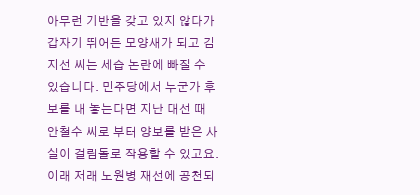아무런 기반을 갖고 있지 않다가 갑자기 뛰어든 모양새가 되고 김지선 씨는 세습 논란에 빠질 수 있습니다. 민주당에서 누군가 후보를 내 놓는다면 지난 대선 때 안철수 씨로 부터 양보를 받은 사실이 걸림돌로 작용할 수 있고요. 이래 저래 노원병 재선에 공천되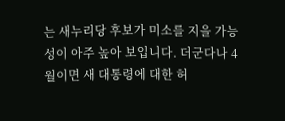는 새누리당 후보가 미소를 지을 가능성이 아주 높아 보입니다. 더군다나 4월이면 새 대통령에 대한 허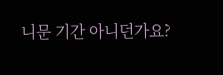니문 기간 아니던가요?